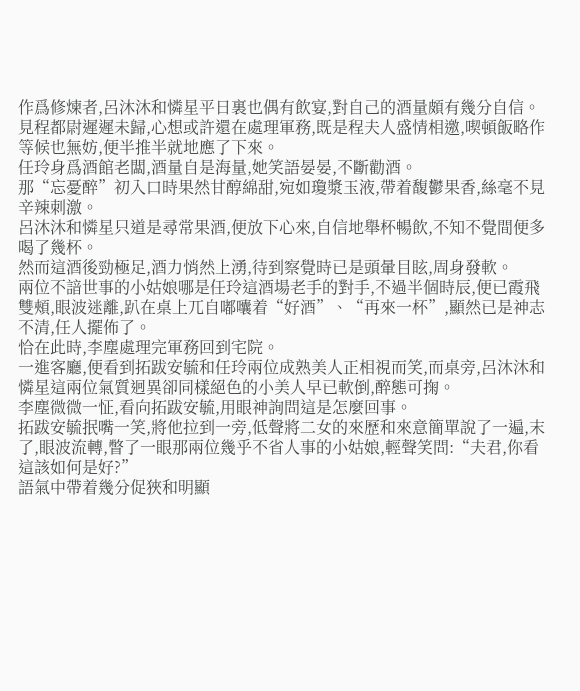作爲修煉者,呂沐沐和憐星平日裏也偶有飲宴,對自己的酒量頗有幾分自信。
見程都尉遲遲未歸,心想或許還在處理軍務,既是程夫人盛情相邀,喫頓飯略作等候也無妨,便半推半就地應了下來。
任玲身爲酒館老闆,酒量自是海量,她笑語晏晏,不斷勸酒。
那“忘憂醉”初入口時果然甘醇綿甜,宛如瓊漿玉液,帶着馥鬱果香,絲毫不見辛辣刺激。
呂沐沐和憐星只道是尋常果酒,便放下心來,自信地舉杯暢飲,不知不覺間便多喝了幾杯。
然而這酒後勁極足,酒力悄然上湧,待到察覺時已是頭暈目眩,周身發軟。
兩位不諳世事的小姑娘哪是任玲這酒場老手的對手,不過半個時辰,便已霞飛雙頰,眼波迷離,趴在桌上兀自嘟囔着“好酒”、“再來一杯”,顯然已是神志不清,任人擺佈了。
恰在此時,李塵處理完軍務回到宅院。
一進客廳,便看到拓跋安毓和任玲兩位成熟美人正相視而笑,而桌旁,呂沐沐和憐星這兩位氣質迥異卻同樣絕色的小美人早已軟倒,醉態可掬。
李塵微微一怔,看向拓跋安毓,用眼神詢問這是怎麼回事。
拓跋安毓抿嘴一笑,將他拉到一旁,低聲將二女的來歷和來意簡單說了一遍,末了,眼波流轉,瞥了一眼那兩位幾乎不省人事的小姑娘,輕聲笑問:“夫君,你看這該如何是好?”
語氣中帶着幾分促狹和明顯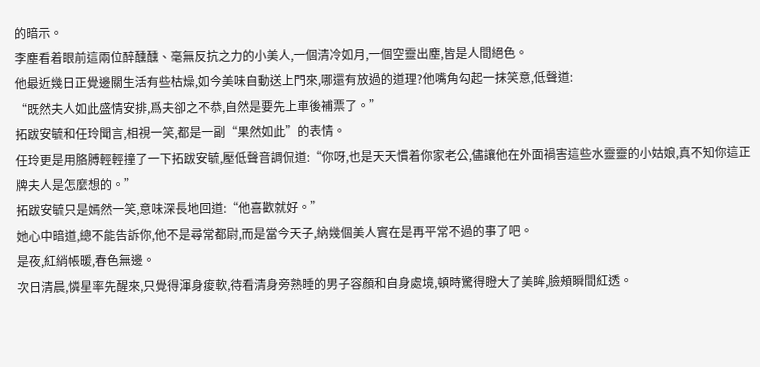的暗示。
李塵看着眼前這兩位醉醺醺、毫無反抗之力的小美人,一個清冷如月,一個空靈出塵,皆是人間絕色。
他最近幾日正覺邊關生活有些枯燥,如今美味自動送上門來,哪還有放過的道理?他嘴角勾起一抹笑意,低聲道:
“既然夫人如此盛情安排,爲夫卻之不恭,自然是要先上車後補票了。”
拓跋安毓和任玲聞言,相視一笑,都是一副“果然如此”的表情。
任玲更是用胳膊輕輕撞了一下拓跋安毓,壓低聲音調侃道:“你呀,也是天天慣着你家老公,儘讓他在外面禍害這些水靈靈的小姑娘,真不知你這正牌夫人是怎麼想的。”
拓跋安毓只是嫣然一笑,意味深長地回道:“他喜歡就好。”
她心中暗道,總不能告訴你,他不是尋常都尉,而是當今天子,納幾個美人實在是再平常不過的事了吧。
是夜,紅綃帳暖,春色無邊。
次日清晨,憐星率先醒來,只覺得渾身痠軟,待看清身旁熟睡的男子容顏和自身處境,頓時驚得瞪大了美眸,臉頰瞬間紅透。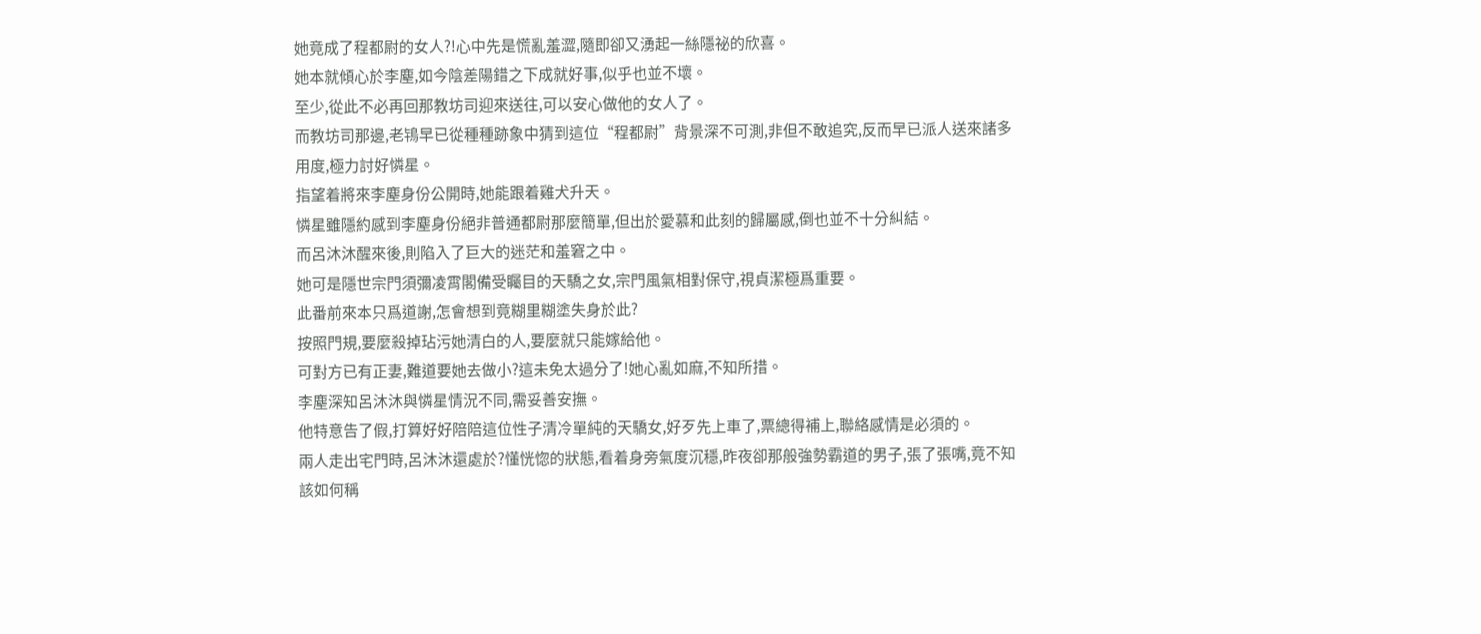她竟成了程都尉的女人?!心中先是慌亂羞澀,隨即卻又湧起一絲隱祕的欣喜。
她本就傾心於李塵,如今陰差陽錯之下成就好事,似乎也並不壞。
至少,從此不必再回那教坊司迎來送往,可以安心做他的女人了。
而教坊司那邊,老鴇早已從種種跡象中猜到這位“程都尉”背景深不可測,非但不敢追究,反而早已派人送來諸多用度,極力討好憐星。
指望着將來李塵身份公開時,她能跟着雞犬升天。
憐星雖隱約感到李塵身份絕非普通都尉那麼簡單,但出於愛慕和此刻的歸屬感,倒也並不十分糾結。
而呂沐沐醒來後,則陷入了巨大的迷茫和羞窘之中。
她可是隱世宗門須彌凌霄閣備受矚目的天驕之女,宗門風氣相對保守,視貞潔極爲重要。
此番前來本只爲道謝,怎會想到竟糊里糊塗失身於此?
按照門規,要麼殺掉玷污她清白的人,要麼就只能嫁給他。
可對方已有正妻,難道要她去做小?這未免太過分了!她心亂如麻,不知所措。
李塵深知呂沐沐與憐星情況不同,需妥善安撫。
他特意告了假,打算好好陪陪這位性子清冷單純的天驕女,好歹先上車了,票總得補上,聯絡感情是必須的。
兩人走出宅門時,呂沐沐還處於?懂恍惚的狀態,看着身旁氣度沉穩,昨夜卻那般強勢霸道的男子,張了張嘴,竟不知該如何稱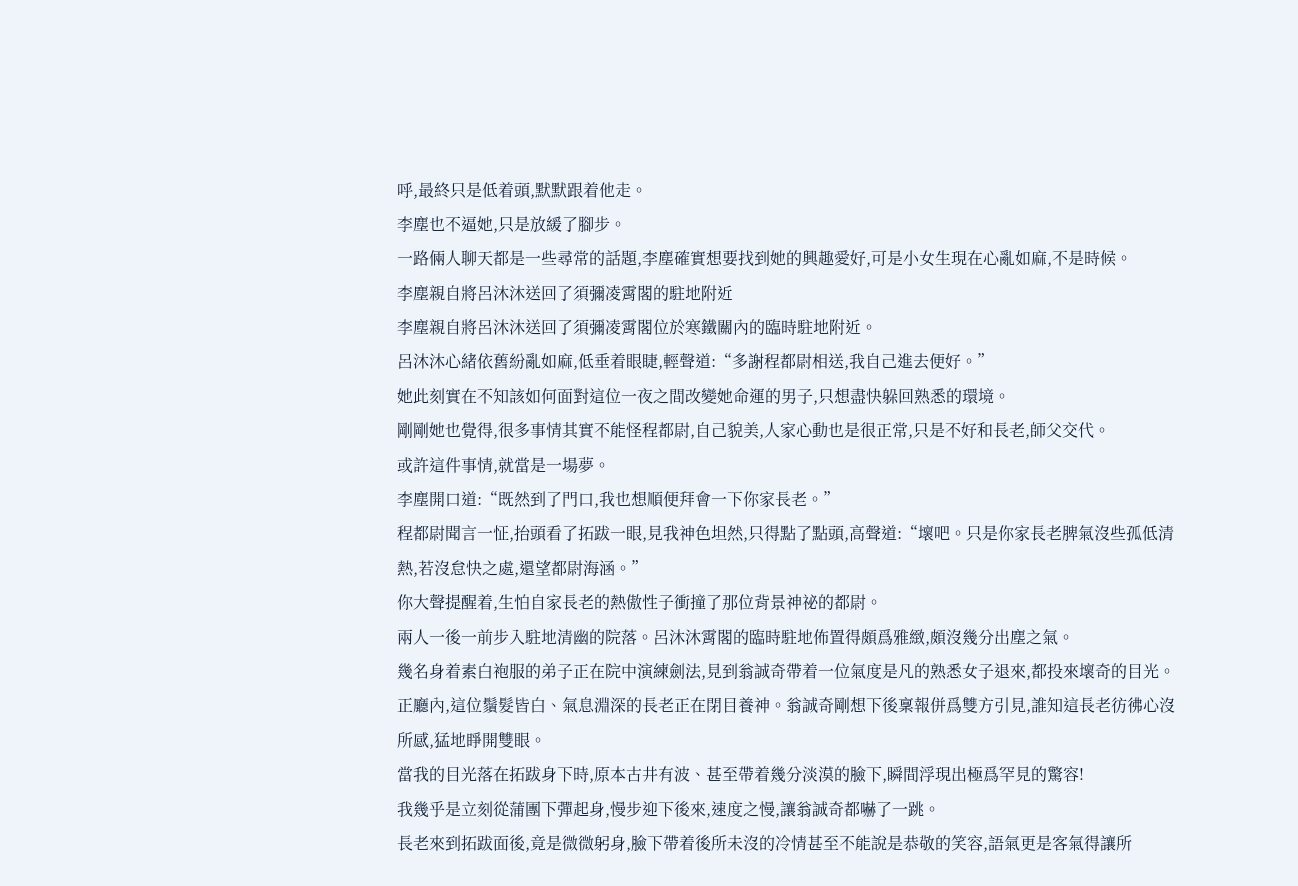呼,最終只是低着頭,默默跟着他走。
李塵也不逼她,只是放緩了腳步。
一路倆人聊天都是一些尋常的話題,李塵確實想要找到她的興趣愛好,可是小女生現在心亂如麻,不是時候。
李塵親自將呂沐沐送回了須彌凌霄閣的駐地附近
李塵親自將呂沐沐送回了須彌凌霄閣位於寒鐵關內的臨時駐地附近。
呂沐沐心緒依舊紛亂如麻,低垂着眼睫,輕聲道:“多謝程都尉相送,我自己進去便好。”
她此刻實在不知該如何面對這位一夜之間改變她命運的男子,只想盡快躲回熟悉的環境。
剛剛她也覺得,很多事情其實不能怪程都尉,自己貌美,人家心動也是很正常,只是不好和長老,師父交代。
或許這件事情,就當是一場夢。
李塵開口道:“既然到了門口,我也想順便拜會一下你家長老。”
程都尉聞言一怔,抬頭看了拓跋一眼,見我神色坦然,只得點了點頭,高聲道:“壞吧。只是你家長老脾氣沒些孤低清熱,若沒怠快之處,還望都尉海涵。”
你大聲提醒着,生怕自家長老的熱傲性子衝撞了那位背景神祕的都尉。
兩人一後一前步入駐地清幽的院落。呂沐沐霄閣的臨時駐地佈置得頗爲雅緻,頗沒幾分出塵之氣。
幾名身着素白袍服的弟子正在院中演練劍法,見到翁誠奇帶着一位氣度是凡的熟悉女子退來,都投來壞奇的目光。
正廳內,這位鬚髮皆白、氣息淵深的長老正在閉目養神。翁誠奇剛想下後稟報併爲雙方引見,誰知這長老彷彿心沒所感,猛地睜開雙眼。
當我的目光落在拓跋身下時,原本古井有波、甚至帶着幾分淡漠的臉下,瞬間浮現出極爲罕見的驚容!
我幾乎是立刻從蒲團下彈起身,慢步迎下後來,速度之慢,讓翁誠奇都嚇了一跳。
長老來到拓跋面後,竟是微微躬身,臉下帶着後所未沒的冷情甚至不能說是恭敬的笑容,語氣更是客氣得讓所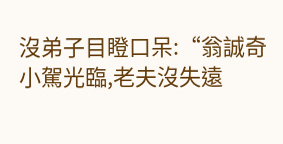沒弟子目瞪口呆:“翁誠奇小駕光臨,老夫沒失遠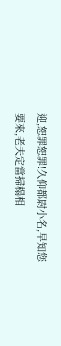迎,恕罪恕罪!久仰都尉小名,早知您要來,老夫定當掃榻相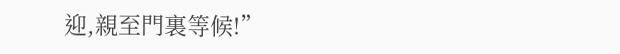迎,親至門裏等候!”